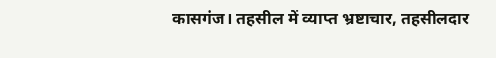कासगंज। तहसील में व्याप्त भ्रष्टाचार, तहसीलदार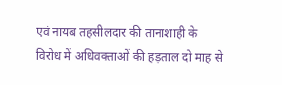एवं नायब तहसीलदार की तानाशाही के विरोध में अधिवक्ताओं की हड़ताल दो माह से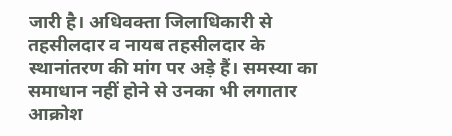जारी है। अधिवक्ता जिलाधिकारी से तहसीलदार व नायब तहसीलदार के स्थानांतरण की मांग पर अड़े हैं। समस्या का समाधान नहीं होने से उनका भी लगातार आक्रोश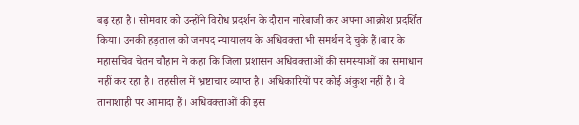बढ़ रहा है। सोमवार को उन्होंने विरोध प्रदर्शन के दौरान नारेबाजी कर अपना आक्रोश प्रदर्शित किया। उनकी हड़ताल को जनपद न्यायालय के अधिवक्ता भी समर्थन दे चुके हैं।बार के महासचिव चेतन चौहान ने कहा कि जिला प्रशासन अधिवक्ताओं की समस्याओं का समाधान नहीं कर रहा है। तहसील में भ्रष्टाचार व्याप्त है। अधिकारियों पर कोई अंकुश नहीं है। वे तानाशाही पर आमादा हैं। अधिवक्ताओं की इस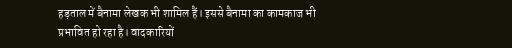हड़ताल में बैनामा लेखक भी शामिल हैं। इससे बैनामा का कामकाज भी प्रभावित हो रहा है। वादकारियों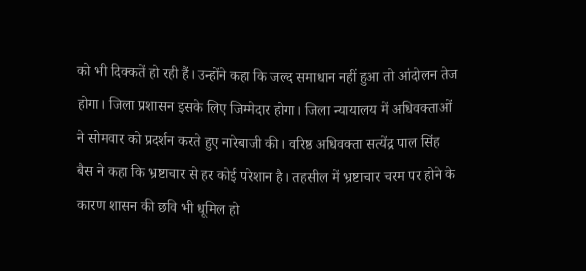को भी दिक्कतें हो रही हैं। उन्होंने कहा कि जल्द समाधान नहीं हुआ तो आंदोलन तेज होगा। जिला प्रशासन इसके लिए जिम्मेदार होगा। जिला न्यायालय में अधिवक्ताओं ने सोमवार को प्रदर्शन करते हुए नारेबाजी की। वरिष्ठ अधिवक्ता सत्येंद्र पाल सिंह बैस ने कहा कि भ्रष्टाचार से हर कोई परेशान है। तहसील में भ्रष्टाचार चरम पर होने के कारण शासन की छवि भी धूमिल हो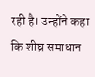रही है। उन्होंने कहा कि शीघ्र समाधान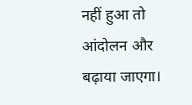नहीं हुआ तो आंदोलन और बढ़ाया जाएगा।